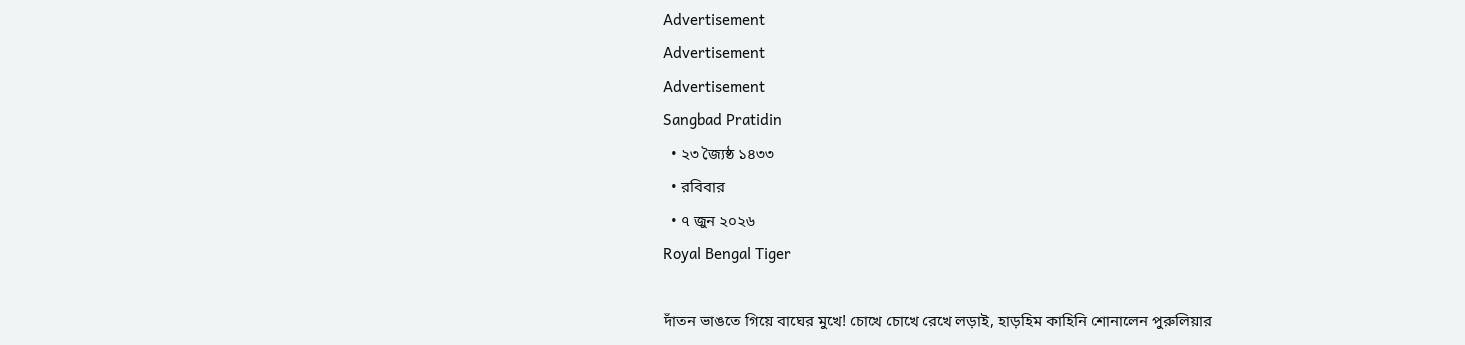Advertisement
Advertisement
Advertisement
Sangbad Pratidin
  • ২৩ জ্যৈষ্ঠ ১৪৩৩
  • রবিবার
  • ৭ জুন ২০২৬
Royal Bengal Tiger

দাঁতন ভাঙতে গিয়ে বাঘের মুখে! চোখে চোখে রেখে লড়াই, হাড়হিম কাহিনি শোনালেন পুরুলিয়ার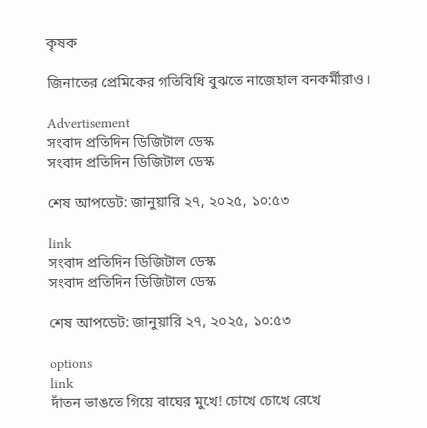কৃষক

জিনাতের প্রেমিকের গতিবিধি বুঝতে নাজেহাল বনকর্মীরাও।

Advertisement
সংবাদ প্রতিদিন ডিজিটাল ডেস্ক
সংবাদ প্রতিদিন ডিজিটাল ডেস্ক

শেষ আপডেট: জানুয়ারি ২৭, ২০২৫, ১০:৫৩

link
সংবাদ প্রতিদিন ডিজিটাল ডেস্ক
সংবাদ প্রতিদিন ডিজিটাল ডেস্ক

শেষ আপডেট: জানুয়ারি ২৭, ২০২৫, ১০:৫৩

options
link
দাঁতন ভাঙতে গিয়ে বাঘের মুখে! চোখে চোখে রেখে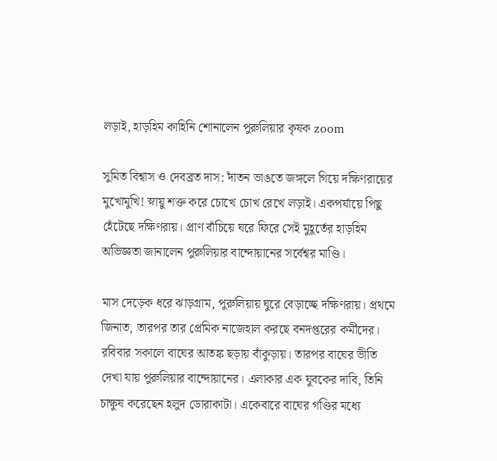লড়াই, হাড়হিম কাহিনি শোনালেন পুরুলিয়ার কৃষক zoom

সুমিত বিশ্বাস ও দেবব্রত দাস: দাঁতন ভাঙতে জঙ্গলে গিয়ে দক্ষিণরায়ের মুখোমুখি! স্নায়ু শক্ত করে চোখে চোখ রেখে লড়াই। একপর্যায়ে পিছু হেঁটেছে দক্ষিণরায়। প্রাণ বাঁচিয়ে ঘরে ফিরে সেই মুহূর্তের হাড়হিম অভিজ্ঞতা জানালেন পুরুলিয়ার বান্দোয়ানের সর্বেশ্বর মাণ্ডি।

মাস দেড়েক ধরে ঝাড়গ্রাম, পুরুলিয়ায় ঘুরে বেড়াচ্ছে দক্ষিণরায়। প্রথমে জিনাত, তারপর তার প্রেমিক নাজেহাল করছে বনদপ্তরের কর্মীদের। রবিবার সকালে বাঘের আতঙ্ক ছড়ায় বাঁকুড়ায়। তারপর বাঘের ভীতি দেখা যায় পুরুলিয়ার বান্দোয়ানের। এলাকার এক যুবকের দাবি, তিনি চাক্ষুষ করেছেন হলুদ ডোরাকাটা। একেবারে বাঘের গণ্ডির মধ্যে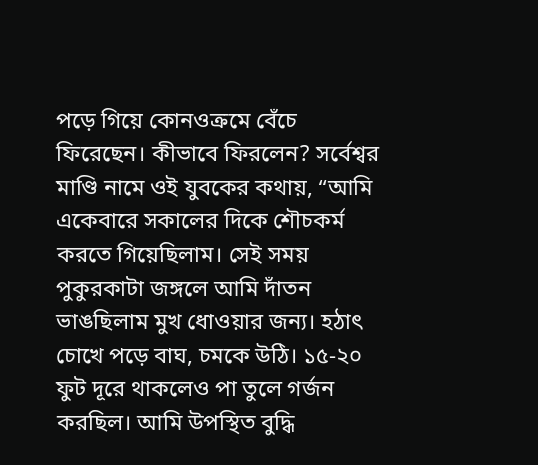পড়ে গিয়ে কোনওক্রমে বেঁচে ফিরেছেন। কীভাবে ফিরলেন? সর্বেশ্বর মাণ্ডি নামে ওই যুবকের কথায়, “আমি একেবারে সকালের দিকে শৌচকর্ম করতে গিয়েছিলাম। সেই সময় পুকুরকাটা জঙ্গলে আমি দাঁতন ভাঙছিলাম মুখ ধোওয়ার জন্য। হঠাৎ চোখে পড়ে বাঘ, চমকে উঠি। ১৫-২০ ফুট দূরে থাকলেও পা তুলে গর্জন করছিল। আমি উপস্থিত বুদ্ধি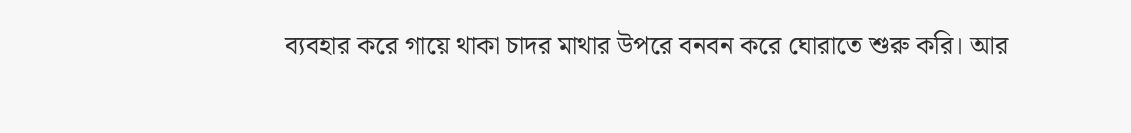ব্যবহার করে গায়ে থাকা চাদর মাথার উপরে বনবন করে ঘোরাতে শুরু করি। আর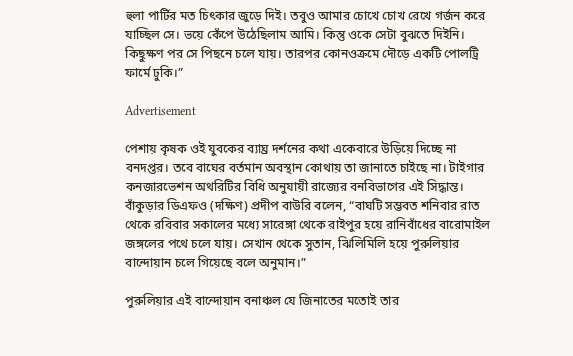হুলা পার্টির মত চিৎকার জুড়ে দিই। তবুও আমার চোখে চোখ রেখে গর্জন করে যাচ্ছিল সে। ভয়ে কেঁপে উঠেছিলাম আমি। কিন্তু ওকে সেটা বুঝতে দিইনি। কিছুক্ষণ পর সে পিছনে চলে যায়। তারপর কোনওক্রমে দৌড়ে একটি পোলট্রি ফার্মে ঢুকি।”

Advertisement

পেশায় কৃষক ওই যুবকের ব্যাঘ্র দর্শনের কথা একেবারে উড়িয়ে দিচ্ছে না বনদপ্তর। তবে বাঘের বর্তমান অবস্থান কোথায় তা জানাতে চাইছে না। টাইগার কনজারভেশন অথরিটির বিধি অনুযায়ী রাজ্যের বনবিভাগের এই সিদ্ধান্ত। বাঁকুড়ার ডিএফও (দক্ষিণ) প্রদীপ বাউরি বলেন, “বাঘটি সম্ভবত শনিবার রাত থেকে রবিবার সকালের মধ্যে সারেঙ্গা থেকে রাইপুর হয়ে রানিবাঁধের বারোমাইল জঙ্গলের পথে চলে যায়। সেখান থেকে সুতান, ঝিলিমিলি হয়ে পুরুলিয়ার বান্দোয়ান চলে গিয়েছে বলে অনুমান।”

পুরুলিয়ার এই বান্দোয়ান বনাঞ্চল যে জিনাতের মতোই তার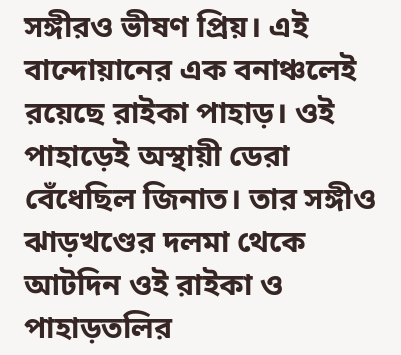সঙ্গীরও ভীষণ প্ৰিয়। এই বান্দোয়ানের এক বনাঞ্চলেই রয়েছে রাইকা পাহাড়। ওই পাহাড়েই অস্থায়ী ডেরা বেঁধেছিল জিনাত। তার সঙ্গীও ঝাড়খণ্ডের দলমা থেকে আটদিন ওই রাইকা ও পাহাড়তলির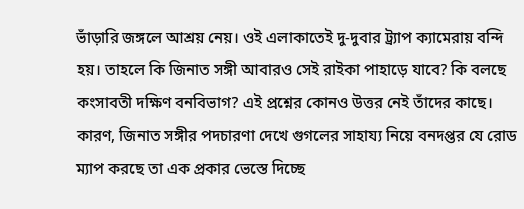ভাঁড়ারি জঙ্গলে আশ্রয় নেয়। ওই এলাকাতেই দু-দুবার ট্র্যাপ ক্যামেরায় বন্দি হয়। তাহলে কি জিনাত সঙ্গী আবারও সেই রাইকা পাহাড়ে যাবে? কি বলছে কংসাবতী দক্ষিণ বনবিভাগ? এই প্রশ্নের কোনও উত্তর নেই তাঁদের কাছে। কারণ, জিনাত সঙ্গীর পদচারণা দেখে গুগলের সাহায্য নিয়ে বনদপ্তর যে রোড ম্যাপ করছে তা এক প্রকার ভেস্তে দিচ্ছে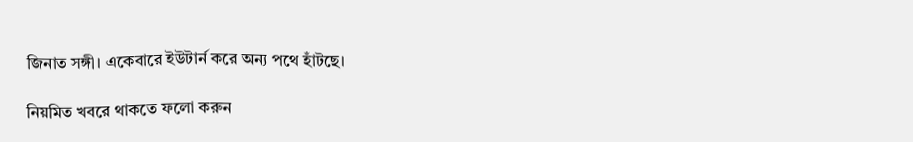জিনাত সঙ্গী। একেবারে ইউটার্ন করে অন্য পথে হাঁটছে।

নিয়মিত খবরে থাকতে ফলো করুন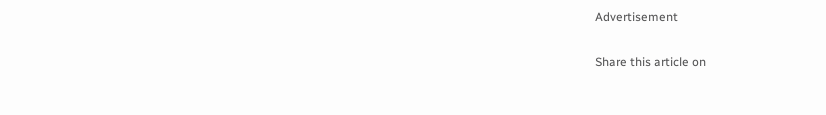Advertisement

Share this article on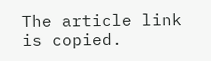The article link is copied.